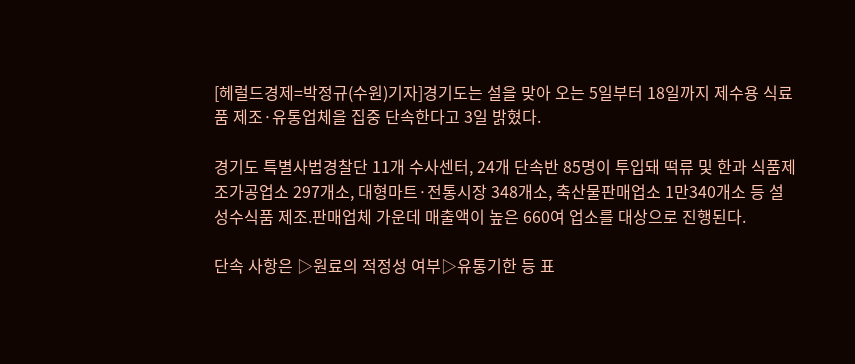[헤럴드경제=박정규(수원)기자]경기도는 설을 맞아 오는 5일부터 18일까지 제수용 식료품 제조·유통업체을 집중 단속한다고 3일 밝혔다.

경기도 특별사법경찰단 11개 수사센터, 24개 단속반 85명이 투입돼 떡류 및 한과 식품제조가공업소 297개소, 대형마트·전통시장 348개소, 축산물판매업소 1만340개소 등 설 성수식품 제조.판매업체 가운데 매출액이 높은 660여 업소를 대상으로 진행된다.

단속 사항은 ▷원료의 적정성 여부▷유통기한 등 표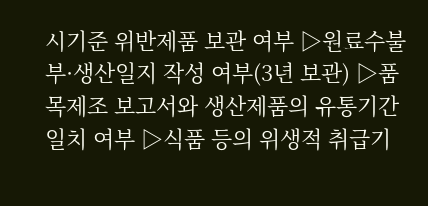시기준 위반제품 보관 여부 ▷원료수불부·생산일지 작성 여부(3년 보관) ▷품목제조 보고서와 생산제품의 유통기간 일치 여부 ▷식품 등의 위생적 취급기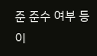준 준수 여부 등이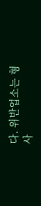다. 위반업소는 형사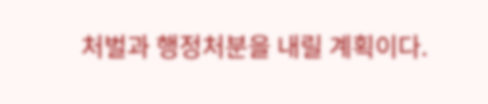처벌과 행정처분을 내릴 계획이다.